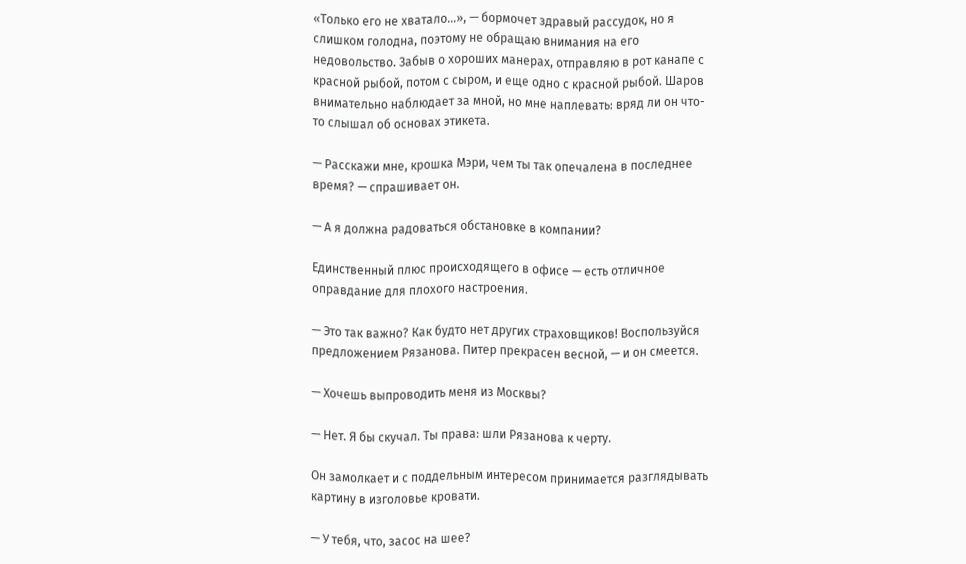«Только его не хватало…», — бормочет здравый рассудок, но я слишком голодна, поэтому не обращаю внимания на его недовольство. Забыв о хороших манерах, отправляю в рот канапе с красной рыбой, потом с сыром, и еще одно с красной рыбой. Шаров внимательно наблюдает за мной, но мне наплевать: вряд ли он что-то слышал об основах этикета.

— Расскажи мне, крошка Мэри, чем ты так опечалена в последнее время? — спрашивает он.

— А я должна радоваться обстановке в компании?

Единственный плюс происходящего в офисе — есть отличное оправдание для плохого настроения.

— Это так важно? Как будто нет других страховщиков! Воспользуйся предложением Рязанова. Питер прекрасен весной, — и он смеется.

— Хочешь выпроводить меня из Москвы?

— Нет. Я бы скучал. Ты права: шли Рязанова к черту.

Он замолкает и с поддельным интересом принимается разглядывать картину в изголовье кровати.

— У тебя, что, засос на шее?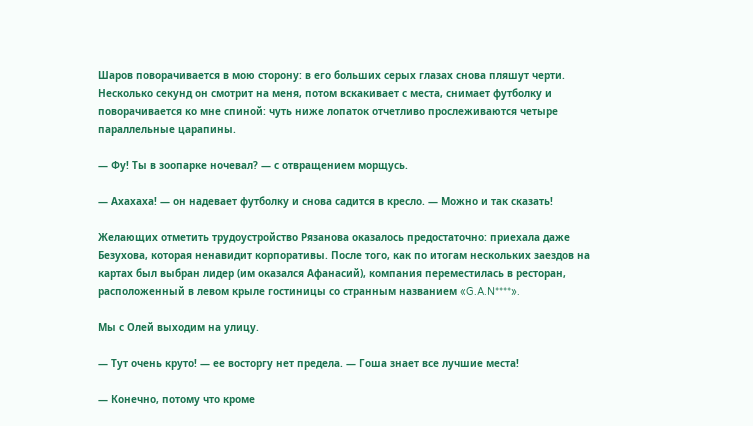Шаров поворачивается в мою сторону: в его больших серых глазах снова пляшут черти. Несколько секунд он смотрит на меня, потом вскакивает с места, снимает футболку и поворачивается ко мне спиной: чуть ниже лопаток отчетливо прослеживаются четыре параллельные царапины.

— Фу! Ты в зоопарке ночевал? — с отвращением морщусь.

— Ахахаха! — он надевает футболку и снова садится в кресло. — Можно и так сказать!

Желающих отметить трудоустройство Рязанова оказалось предостаточно: приехала даже Безухова, которая ненавидит корпоративы. После того, как по итогам нескольких заездов на картах был выбран лидер (им оказался Афанасий), компания переместилась в ресторан, расположенный в левом крыле гостиницы со странным названием «G.A.N****».

Мы с Олей выходим на улицу.

— Тут очень круто! — ее восторгу нет предела. — Гоша знает все лучшие места!

— Конечно, потому что кроме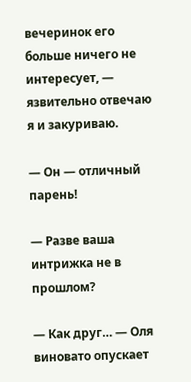вечеринок его больше ничего не интересует, — язвительно отвечаю я и закуриваю.

— Он — отличный парень!

— Разве ваша интрижка не в прошлом?

— Как друг… — Оля виновато опускает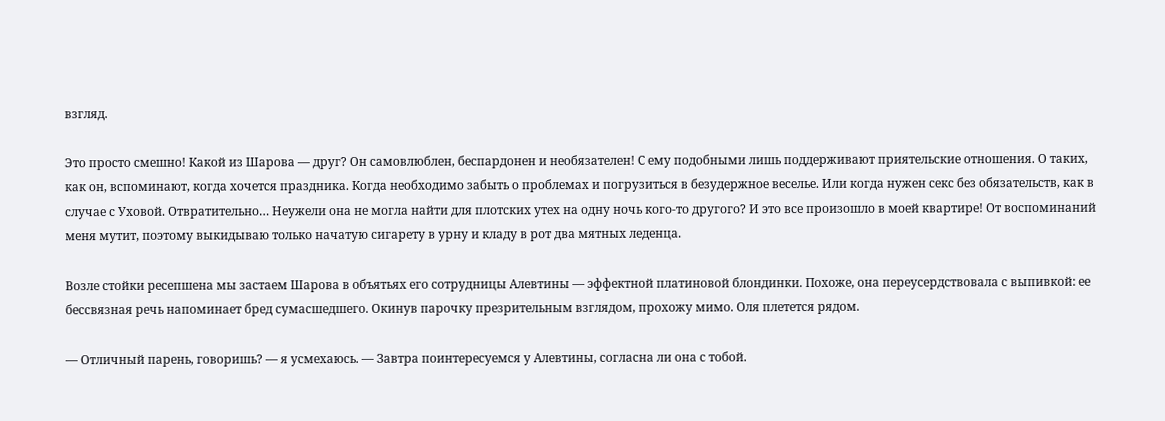взгляд.

Это просто смешно! Какой из Шарова — друг? Он самовлюблен, беспардонен и необязателен! С ему подобными лишь поддерживают приятельские отношения. О таких, как он, вспоминают, когда хочется праздника. Когда необходимо забыть о проблемах и погрузиться в безудержное веселье. Или когда нужен секс без обязательств, как в случае с Уховой. Отвратительно… Неужели она не могла найти для плотских утех на одну ночь кого-то другого? И это все произошло в моей квартире! От воспоминаний меня мутит, поэтому выкидываю только начатую сигарету в урну и кладу в рот два мятных леденца.

Возле стойки ресепшена мы застаем Шарова в объятьях его сотрудницы Алевтины — эффектной платиновой блондинки. Похоже, она переусердствовала с выпивкой: ее бессвязная речь напоминает бред сумасшедшего. Окинув парочку презрительным взглядом, прохожу мимо. Оля плетется рядом.

— Отличный парень, говоришь? — я усмехаюсь. — Завтра поинтересуемся у Алевтины, согласна ли она с тобой.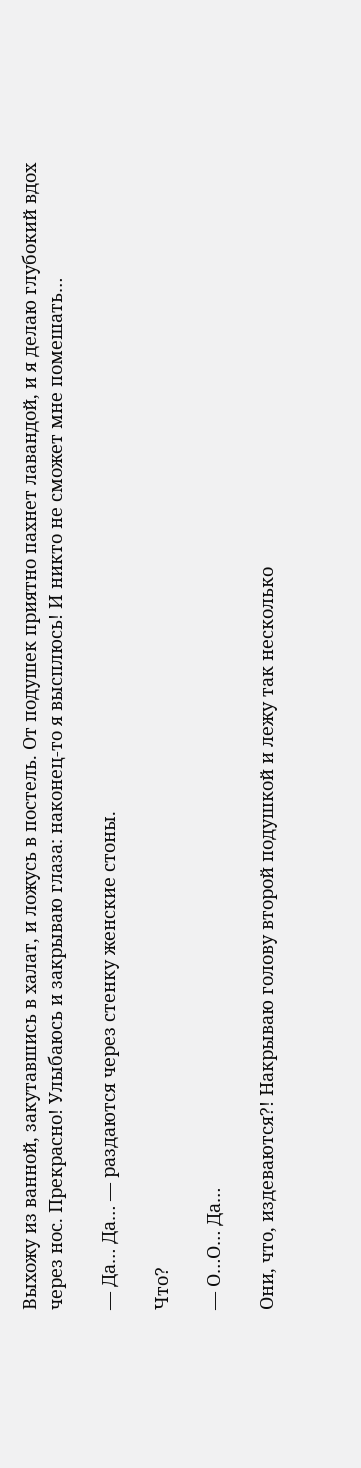Выхожу из ванной, закутавшись в халат, и ложусь в постель. От подушек приятно пахнет лавандой, и я делаю глубокий вдох через нос. Прекрасно! Улыбаюсь и закрываю глаза: наконец-то я высплюсь! И никто не сможет мне помешать…

— Да… Да… — раздаются через стенку женские стоны.

Что?

— О…О… Да…

Они, что, издеваются?! Накрываю голову второй подушкой и лежу так несколько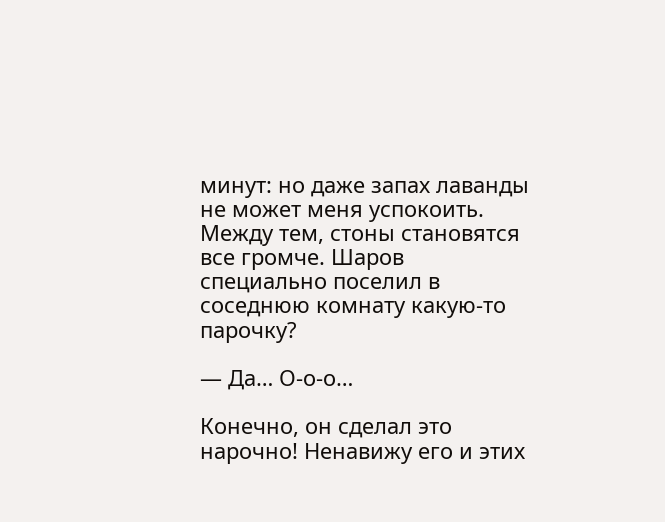минут: но даже запах лаванды не может меня успокоить. Между тем, стоны становятся все громче. Шаров специально поселил в соседнюю комнату какую-то парочку?

— Да… О-о-о…

Конечно, он сделал это нарочно! Ненавижу его и этих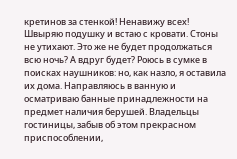кретинов за стенкой! Ненавижу всех! Швыряю подушку и встаю с кровати. Стоны не утихают. Это же не будет продолжаться всю ночь? А вдруг будет? Роюсь в сумке в поисках наушников: но, как назло, я оставила их дома. Направляюсь в ванную и осматриваю банные принадлежности на предмет наличия берушей. Владельцы гостиницы, забыв об этом прекрасном приспособлении,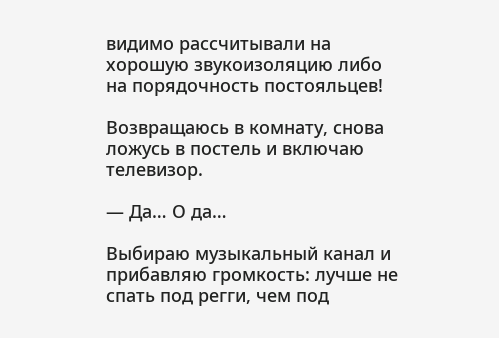видимо рассчитывали на хорошую звукоизоляцию либо на порядочность постояльцев!

Возвращаюсь в комнату, снова ложусь в постель и включаю телевизор.

— Да… О да…

Выбираю музыкальный канал и прибавляю громкость: лучше не спать под регги, чем под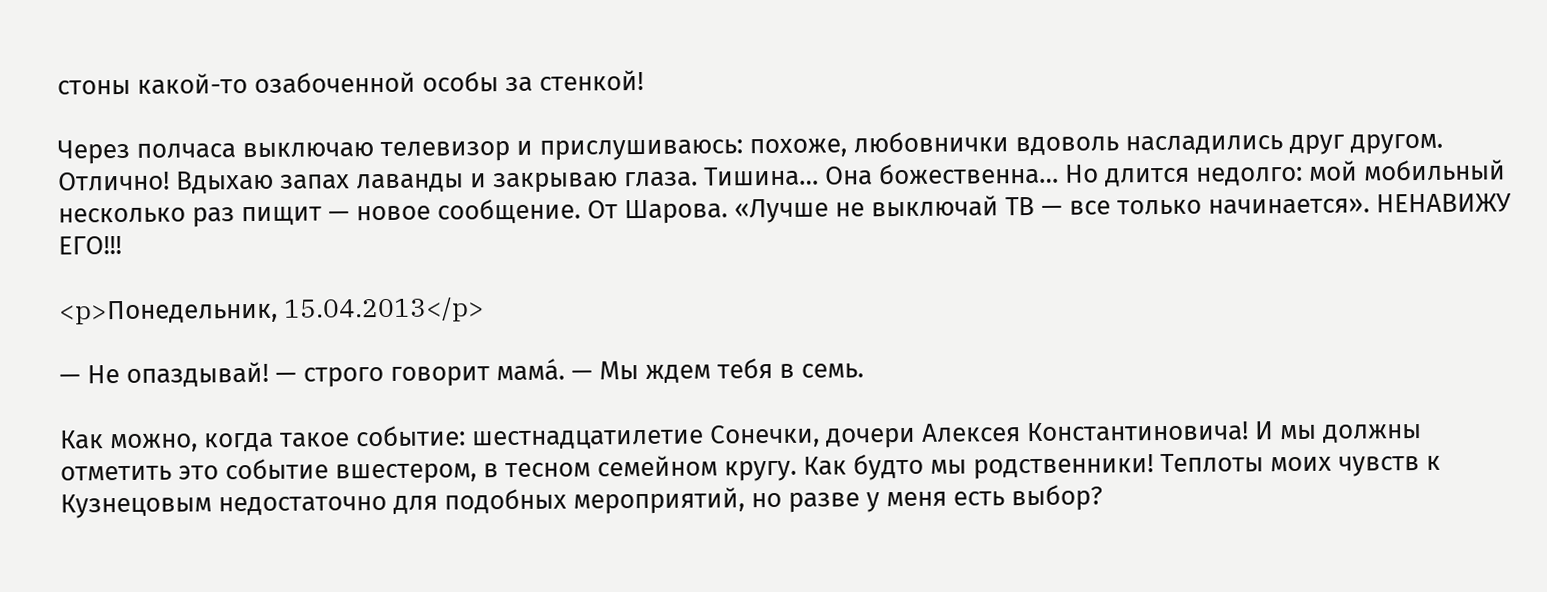стоны какой-то озабоченной особы за стенкой!

Через полчаса выключаю телевизор и прислушиваюсь: похоже, любовнички вдоволь насладились друг другом. Отлично! Вдыхаю запах лаванды и закрываю глаза. Тишина… Она божественна… Но длится недолго: мой мобильный несколько раз пищит — новое сообщение. От Шарова. «Лучше не выключай ТВ — все только начинается». НЕНАВИЖУ ЕГО!!!

<p>Понедельник, 15.04.2013</p>

— Не опаздывай! — строго говорит мамá. — Мы ждем тебя в семь.

Как можно, когда такое событие: шестнадцатилетие Сонечки, дочери Алексея Константиновича! И мы должны отметить это событие вшестером, в тесном семейном кругу. Как будто мы родственники! Теплоты моих чувств к Кузнецовым недостаточно для подобных мероприятий, но разве у меня есть выбор?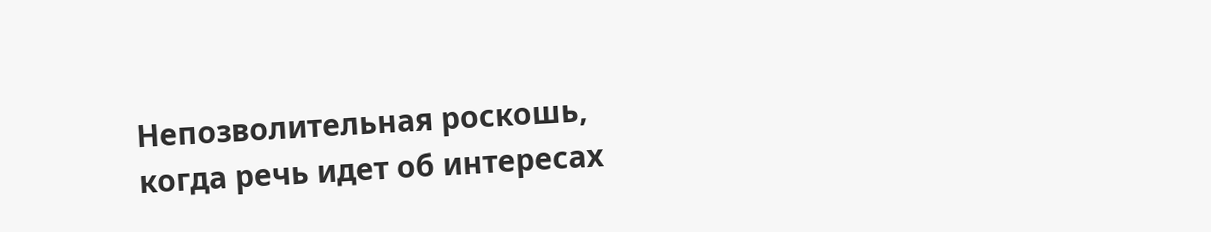Непозволительная роскошь, когда речь идет об интересах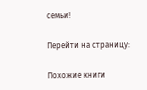семьи!

Перейти на страницу:

Похожие книги